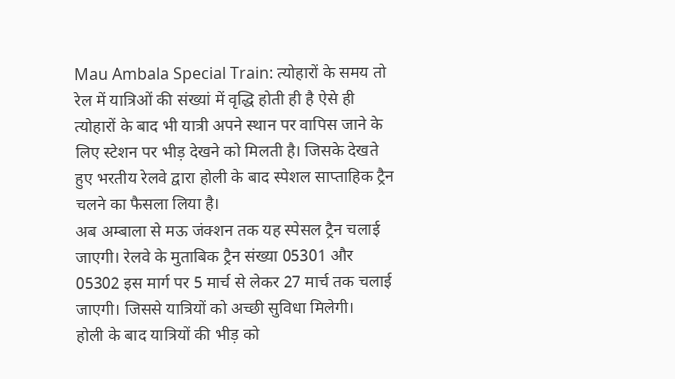Mau Ambala Special Train: त्योहारों के समय तो रेल में यात्रिओं की संख्यां में वृद्धि होती ही है ऐसे ही त्योहारों के बाद भी यात्री अपने स्थान पर वापिस जाने के लिए स्टेशन पर भीड़ देखने को मिलती है। जिसके देखते हुए भरतीय रेलवे द्वारा होली के बाद स्पेशल साप्ताहिक ट्रैन चलने का फैसला लिया है।
अब अम्बाला से मऊ जंक्शन तक यह स्पेसल ट्रैन चलाई जाएगी। रेलवे के मुताबिक ट्रैन संख्या 05301 और 05302 इस मार्ग पर 5 मार्च से लेकर 27 मार्च तक चलाई जाएगी। जिससे यात्रियों को अच्छी सुविधा मिलेगी।
होली के बाद यात्रियों की भीड़ को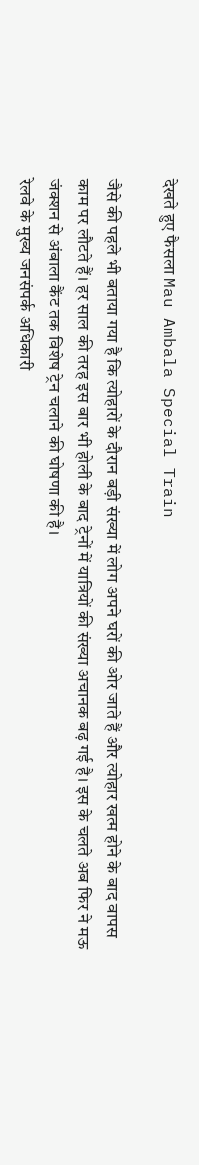देखते हुए फैसला Mau Ambala Special Train

जैसे की पहले भी बताया गया है कि त्योहारों के दौरान बड़ी संख्या में लोग अपने घरों की ओर जाते हैं और त्योहार खत्म होने के बाद वापस काम पर लौटते हैं। हर साल की तरह इस बार भी होली के बाद ट्रेनों में यात्रियों की संख्या अचानक बढ़ गई है। इस के चलते अब फिर ने मऊ जंक्शन से अंबाला कैंट तक विशेष ट्रेन चलाने की घोषणा की है।
रेलवे के मुख्य जनसंपर्क अधिकारी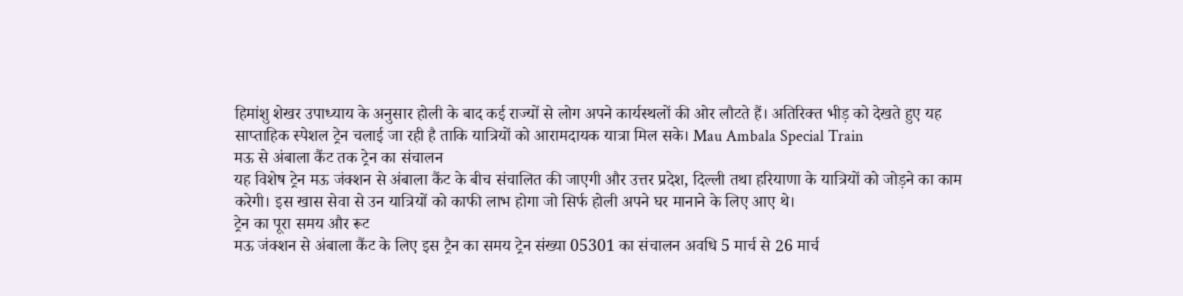हिमांशु शेखर उपाध्याय के अनुसार होली के बाद कई राज्यों से लोग अपने कार्यस्थलों की ओर लौटते हैं। अतिरिक्त भीड़ को देखते हुए यह साप्ताहिक स्पेशल ट्रेन चलाई जा रही है ताकि यात्रियों को आरामदायक यात्रा मिल सके। Mau Ambala Special Train
मऊ से अंबाला कैंट तक ट्रेन का संचालन
यह विशेष ट्रेन मऊ जंक्शन से अंबाला कैंट के बीच संचालित की जाएगी और उत्तर प्रदेश, दिल्ली तथा हरियाणा के यात्रियों को जोड़ने का काम करेगी। इस खास सेवा से उन यात्रियों को काफी लाभ होगा जो सिर्फ होली अपने घर मानाने के लिए आए थे।
ट्रेन का पूरा समय और रूट
मऊ जंक्शन से अंबाला कैंट के लिए इस ट्रैन का समय ट्रेन संख्या 05301 का संचालन अवधि 5 मार्च से 26 मार्च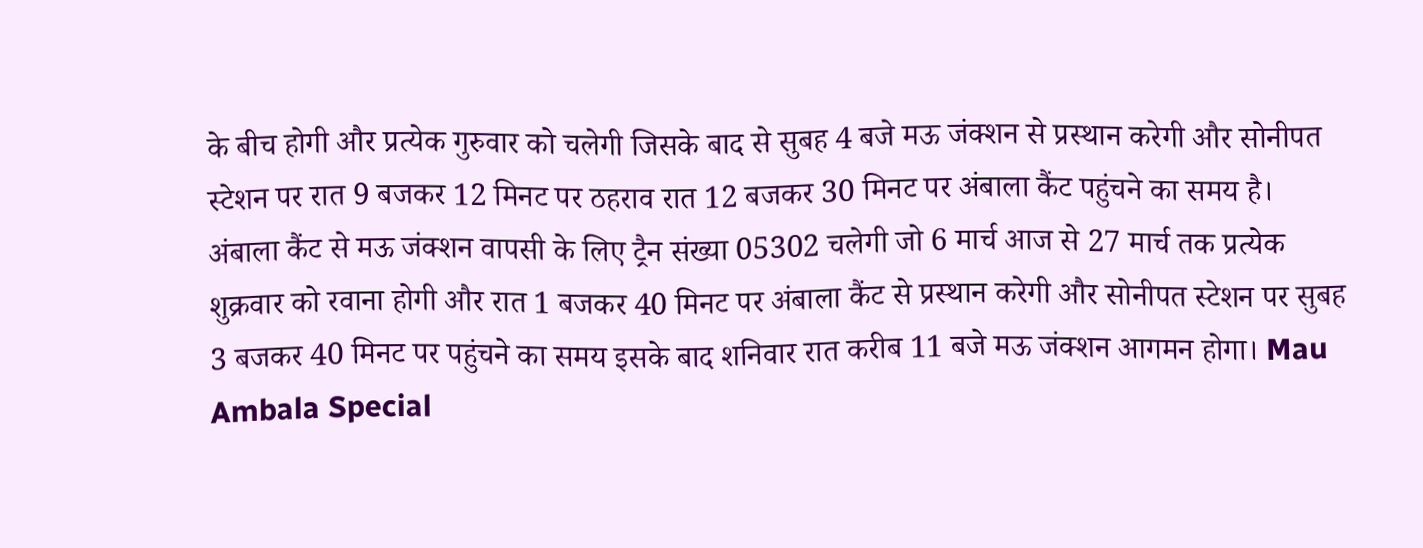के बीच होगी और प्रत्येक गुरुवार को चलेगी जिसके बाद से सुबह 4 बजे मऊ जंक्शन से प्रस्थान करेगी और सोनीपत स्टेशन पर रात 9 बजकर 12 मिनट पर ठहराव रात 12 बजकर 30 मिनट पर अंबाला कैंट पहुंचने का समय है।
अंबाला कैंट से मऊ जंक्शन वापसी के लिए ट्रैन संख्या 05302 चलेगी जो 6 मार्च आज से 27 मार्च तक प्रत्येक शुक्रवार को रवाना होगी और रात 1 बजकर 40 मिनट पर अंबाला कैंट से प्रस्थान करेगी और सोनीपत स्टेशन पर सुबह 3 बजकर 40 मिनट पर पहुंचने का समय इसके बाद शनिवार रात करीब 11 बजे मऊ जंक्शन आगमन होगा। Mau Ambala Special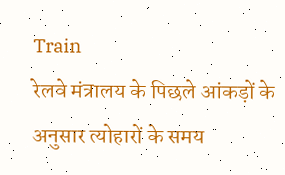Train
रेलवे मंत्रालय के पिछले आंकड़ों के अनुसार त्योहारों के समय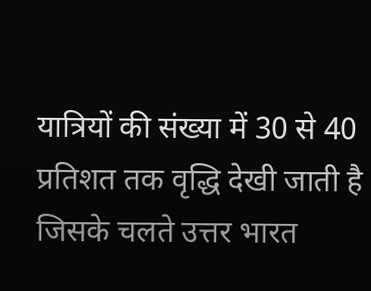यात्रियों की संख्या में 30 से 40 प्रतिशत तक वृद्धि देखी जाती है जिसके चलते उत्तर भारत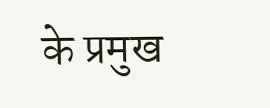के प्रमुख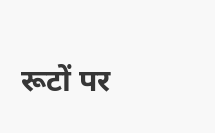रूटों पर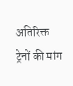अतिरिक्त ट्रेनों की मांग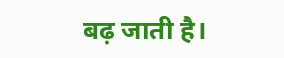बढ़ जाती है।